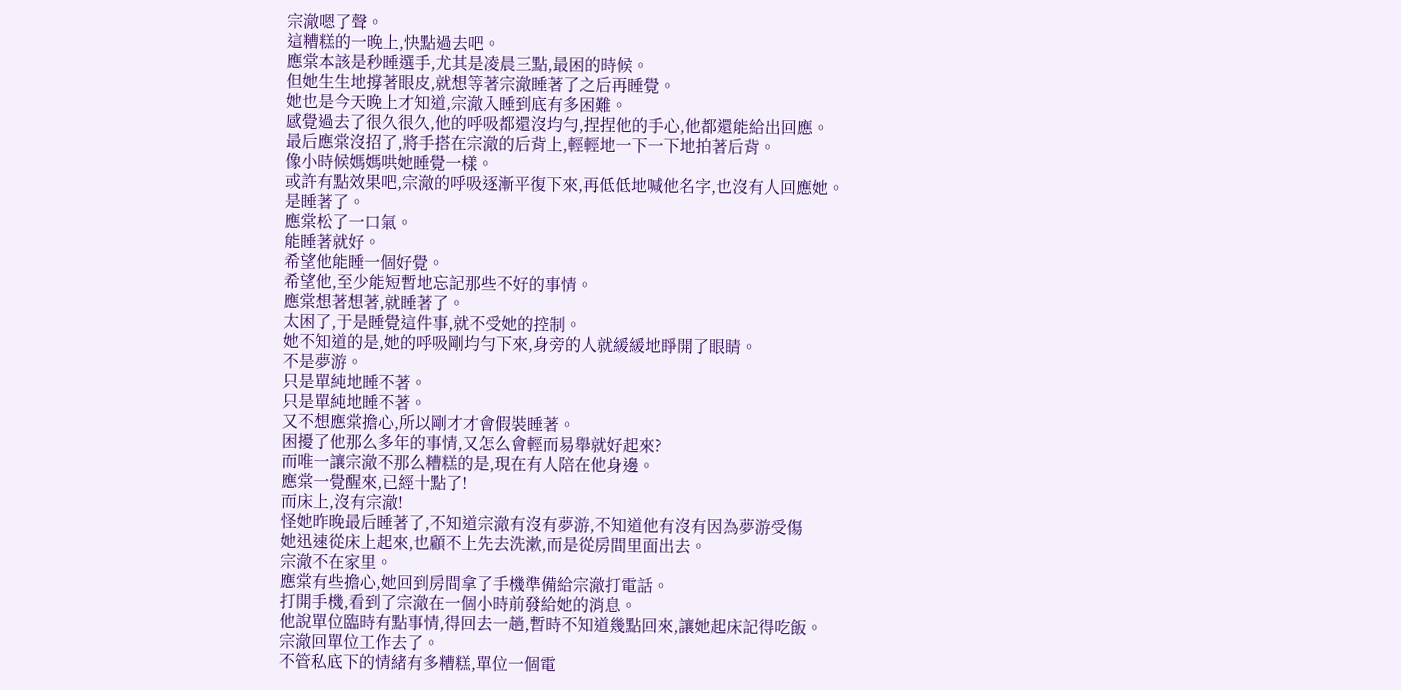宗澈嗯了聲。
這糟糕的一晚上,快點過去吧。
應棠本該是秒睡選手,尤其是凌晨三點,最困的時候。
但她生生地撐著眼皮,就想等著宗澈睡著了之后再睡覺。
她也是今天晚上才知道,宗澈入睡到底有多困難。
感覺過去了很久很久,他的呼吸都還沒均勻,捏捏他的手心,他都還能給出回應。
最后應棠沒招了,將手搭在宗澈的后背上,輕輕地一下一下地拍著后背。
像小時候媽媽哄她睡覺一樣。
或許有點效果吧,宗澈的呼吸逐漸平復下來,再低低地喊他名字,也沒有人回應她。
是睡著了。
應棠松了一口氣。
能睡著就好。
希望他能睡一個好覺。
希望他,至少能短暫地忘記那些不好的事情。
應棠想著想著,就睡著了。
太困了,于是睡覺這件事,就不受她的控制。
她不知道的是,她的呼吸剛均勻下來,身旁的人就緩緩地睜開了眼睛。
不是夢游。
只是單純地睡不著。
只是單純地睡不著。
又不想應棠擔心,所以剛才才會假裝睡著。
困擾了他那么多年的事情,又怎么會輕而易舉就好起來?
而唯一讓宗澈不那么糟糕的是,現在有人陪在他身邊。
應棠一覺醒來,已經十點了!
而床上,沒有宗澈!
怪她昨晚最后睡著了,不知道宗澈有沒有夢游,不知道他有沒有因為夢游受傷
她迅速從床上起來,也顧不上先去洗漱,而是從房間里面出去。
宗澈不在家里。
應棠有些擔心,她回到房間拿了手機準備給宗澈打電話。
打開手機,看到了宗澈在一個小時前發給她的消息。
他說單位臨時有點事情,得回去一趟,暫時不知道幾點回來,讓她起床記得吃飯。
宗澈回單位工作去了。
不管私底下的情緒有多糟糕,單位一個電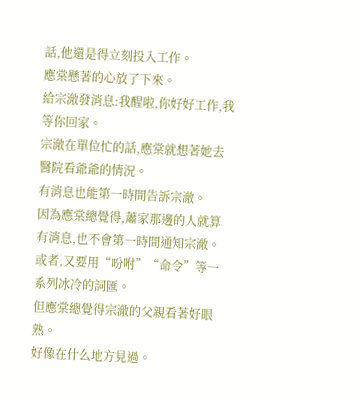話,他還是得立刻投入工作。
應棠懸著的心放了下來。
給宗澈發消息:我醒啦,你好好工作,我等你回家。
宗澈在單位忙的話,應棠就想著她去醫院看爺爺的情況。
有消息也能第一時間告訴宗澈。
因為應棠總覺得,蕭家那邊的人就算有消息,也不會第一時間通知宗澈。
或者,又要用“吩咐”“命令”等一系列冰冷的詞匯。
但應棠總覺得宗澈的父親看著好眼熟。
好像在什么地方見過。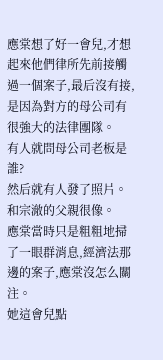應棠想了好一會兒,才想起來他們律所先前接觸過一個案子,最后沒有接,是因為對方的母公司有很強大的法律團隊。
有人就問母公司老板是誰?
然后就有人發了照片。
和宗澈的父親很像。
應棠當時只是粗粗地掃了一眼群消息,經濟法那邊的案子,應棠沒怎么關注。
她這會兒點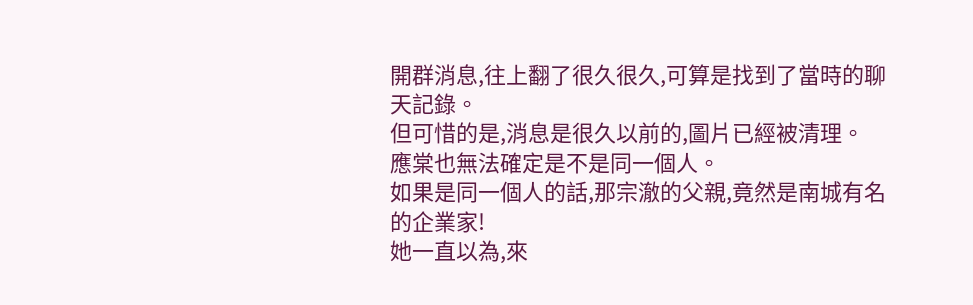開群消息,往上翻了很久很久,可算是找到了當時的聊天記錄。
但可惜的是,消息是很久以前的,圖片已經被清理。
應棠也無法確定是不是同一個人。
如果是同一個人的話,那宗澈的父親,竟然是南城有名的企業家!
她一直以為,來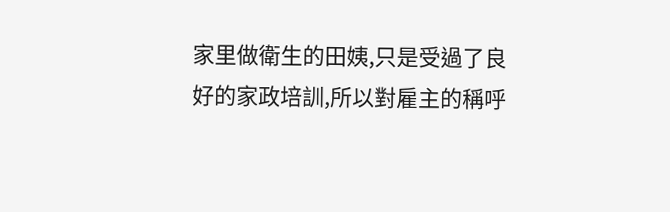家里做衛生的田姨,只是受過了良好的家政培訓,所以對雇主的稱呼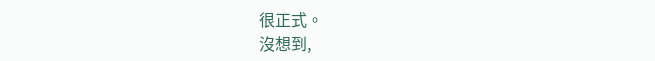很正式。
沒想到,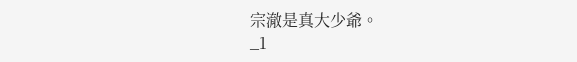宗澈是真大少爺。
_1